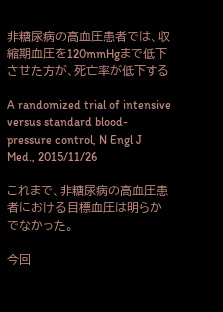非糖尿病の高血圧患者では、収縮期血圧を120mmHgまで低下させた方が、死亡率が低下する

A randomized trial of intensive versus standard blood-pressure control, N Engl J Med., 2015/11/26

これまで、非糖尿病の高血圧患者における目標血圧は明らかでなかった。

今回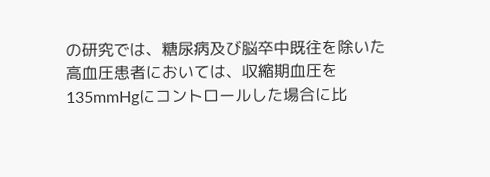の研究では、糖尿病及び脳卒中既往を除いた高血圧患者においては、収縮期血圧を135mmHgにコントロールした場合に比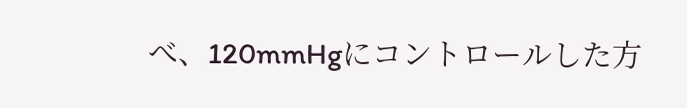べ、120mmHgにコントロールした方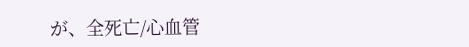が、全死亡/心血管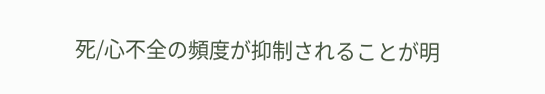死/心不全の頻度が抑制されることが明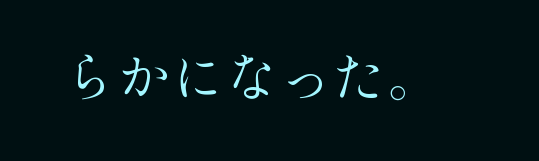らかになった。